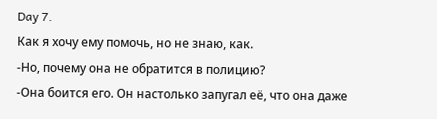Day 7.
Как я хочу ему помочь, но не знаю, как.
-Но, почему она не обратится в полицию?
-Она боится его. Он настолько запугал её, что она даже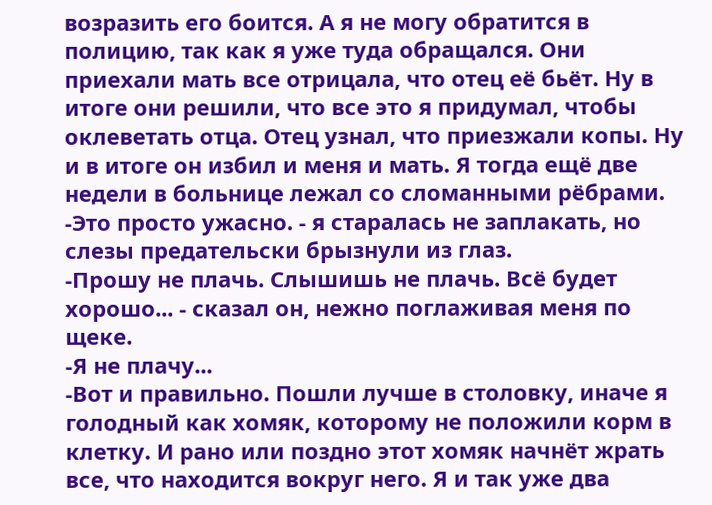возразить его боится. А я не могу обратится в полицию, так как я уже туда обращался. Они приехали мать все отрицала, что отец её бьёт. Ну в итоге они решили, что все это я придумал, чтобы оклеветать отца. Отец узнал, что приезжали копы. Ну и в итоге он избил и меня и мать. Я тогда ещё две недели в больнице лежал со сломанными рёбрами.
-Это просто ужасно. - я старалась не заплакать, но слезы предательски брызнули из глаз.
-Прошу не плачь. Слышишь не плачь. Всё будет хорошо... - сказал он, нежно поглаживая меня по щеке.
-Я не плачу...
-Вот и правильно. Пошли лучше в столовку, иначе я голодный как хомяк, которому не положили корм в клетку. И рано или поздно этот хомяк начнёт жрать все, что находится вокруг него. Я и так уже два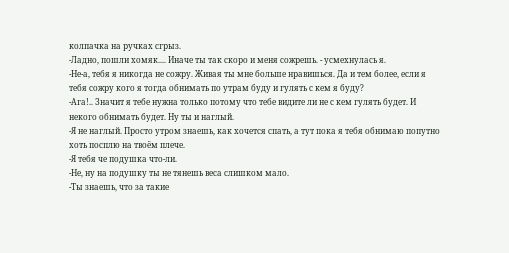колпачка на ручках сгрыз.
-Ладно, пошли хомяк.... Иначе ты так скоро и меня сожрешь. - усмехнулась я.
-Не-а, тебя я никогда не сожру. Живая ты мне больше нравишься. Да и тем более, если я тебя сожру кого я тогда обнимать по утрам буду и гулять с кем я буду?
-Ага!.. Значит я тебе нужна только потому что тебе видите ли не с кем гулять будет. И некого обнимать будет. Ну ты и наглый.
-Я не наглый. Просто утром знаешь, как хочется спать, а тут пока я тебя обнимаю попутно хоть посплю на твоём плече.
-Я тебя че подушка что-ли.
-Не, ну на подушку ты не тянешь веса слишком мало.
-Ты знаешь, что за такие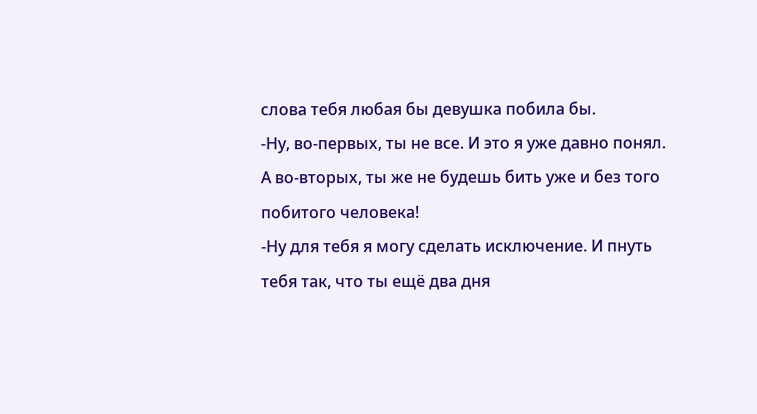слова тебя любая бы девушка побила бы.
-Ну, во-первых, ты не все. И это я уже давно понял. А во-вторых, ты же не будешь бить уже и без того побитого человека!
-Ну для тебя я могу сделать исключение. И пнуть тебя так, что ты ещё два дня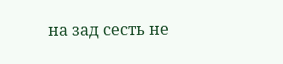на зад сесть не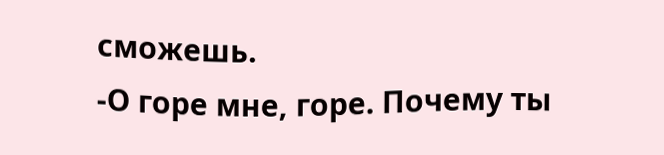сможешь.
-О горе мне, горе. Почему ты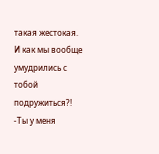такая жестокая. И как мы вообще умудрились с тобой подружиться?!
-Ты у меня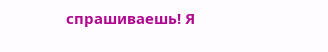спрашиваешь! Я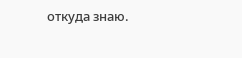откуда знаю.